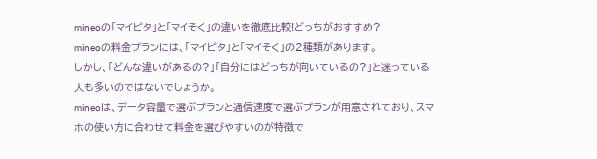mineoの「マイピタ」と「マイそく」の違いを徹底比較!どっちがおすすめ?
mineoの料金プランには、「マイピタ」と「マイそく」の2種類があります。
しかし、「どんな違いがあるの?」「自分にはどっちが向いているの?」と迷っている人も多いのではないでしょうか。
mineoは、データ容量で選ぶプランと通信速度で選ぶプランが用意されており、スマホの使い方に合わせて料金を選びやすいのが特徴で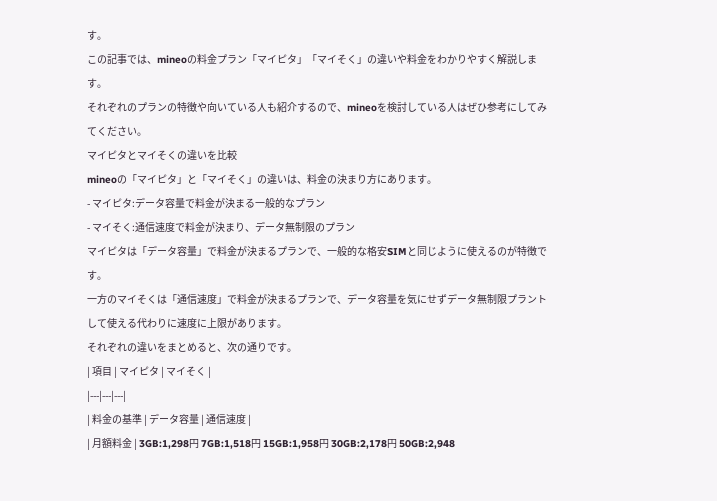す。
この記事では、mineoの料金プラン「マイピタ」「マイそく」の違いや料金をわかりやすく解説します。
それぞれのプランの特徴や向いている人も紹介するので、mineoを検討している人はぜひ参考にしてみてください。
マイピタとマイそくの違いを比較
mineoの「マイピタ」と「マイそく」の違いは、料金の決まり方にあります。
- マイピタ:データ容量で料金が決まる一般的なプラン
- マイそく:通信速度で料金が決まり、データ無制限のプラン
マイピタは「データ容量」で料金が決まるプランで、一般的な格安SIMと同じように使えるのが特徴です。
一方のマイそくは「通信速度」で料金が決まるプランで、データ容量を気にせずデータ無制限プラントして使える代わりに速度に上限があります。
それぞれの違いをまとめると、次の通りです。
| 項目 | マイピタ | マイそく |
|---|---|---|
| 料金の基準 | データ容量 | 通信速度 |
| 月額料金 | 3GB:1,298円 7GB:1,518円 15GB:1,958円 30GB:2,178円 50GB:2,948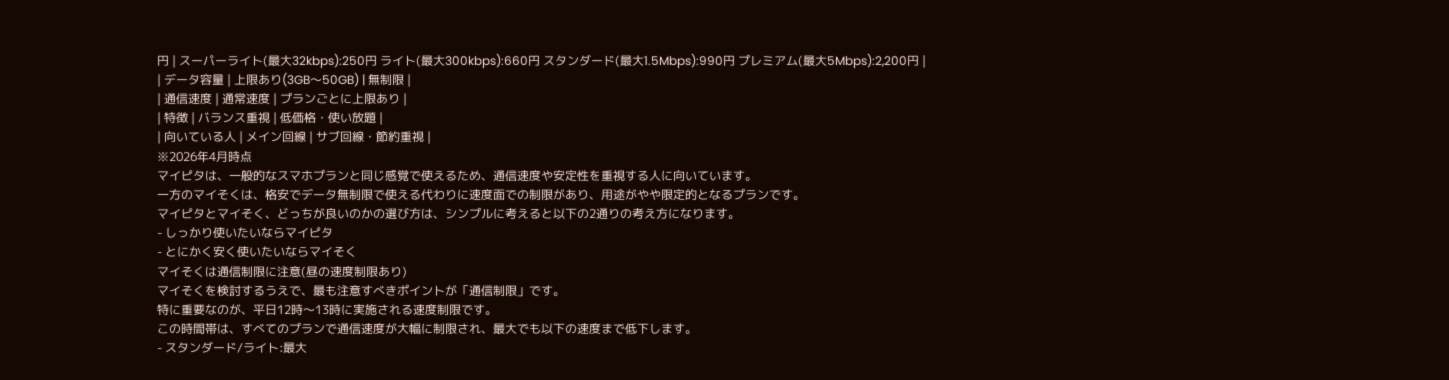円 | スーパーライト(最大32kbps):250円 ライト(最大300kbps):660円 スタンダード(最大1.5Mbps):990円 プレミアム(最大5Mbps):2,200円 |
| データ容量 | 上限あり(3GB〜50GB) | 無制限 |
| 通信速度 | 通常速度 | プランごとに上限あり |
| 特徴 | バランス重視 | 低価格・使い放題 |
| 向いている人 | メイン回線 | サブ回線・節約重視 |
※2026年4月時点
マイピタは、一般的なスマホプランと同じ感覚で使えるため、通信速度や安定性を重視する人に向いています。
一方のマイそくは、格安でデータ無制限で使える代わりに速度面での制限があり、用途がやや限定的となるプランです。
マイピタとマイそく、どっちが良いのかの選び方は、シンプルに考えると以下の2通りの考え方になります。
- しっかり使いたいならマイピタ
- とにかく安く使いたいならマイそく
マイそくは通信制限に注意(昼の速度制限あり)
マイそくを検討するうえで、最も注意すべきポイントが「通信制限」です。
特に重要なのが、平日12時〜13時に実施される速度制限です。
この時間帯は、すべてのプランで通信速度が大幅に制限され、最大でも以下の速度まで低下します。
- スタンダード/ライト:最大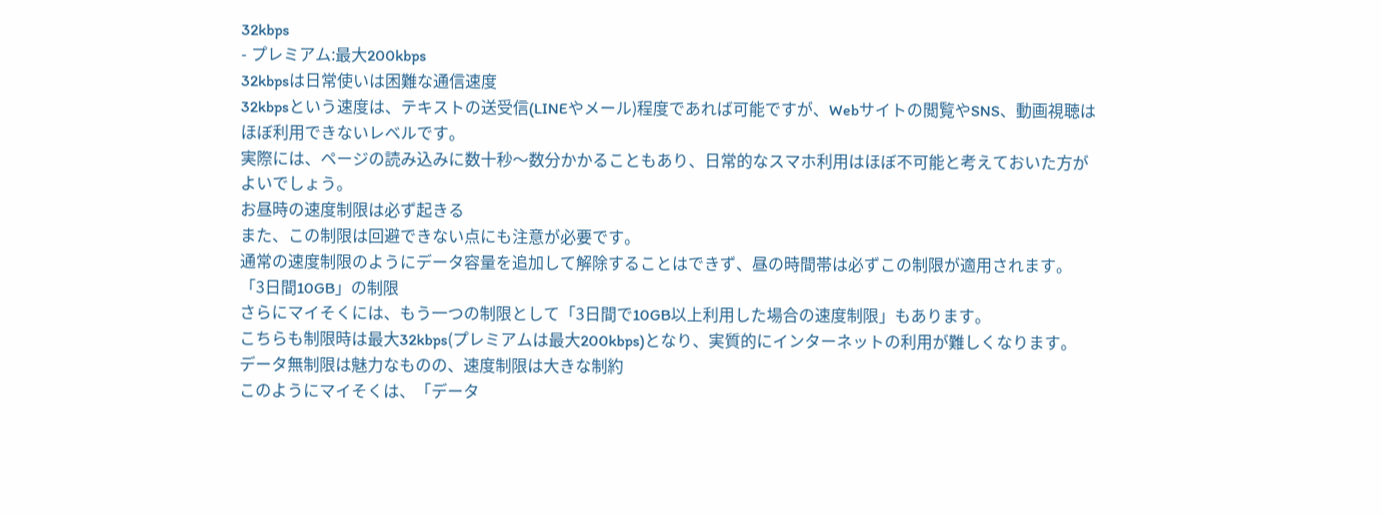32kbps
- プレミアム:最大200kbps
32kbpsは日常使いは困難な通信速度
32kbpsという速度は、テキストの送受信(LINEやメール)程度であれば可能ですが、Webサイトの閲覧やSNS、動画視聴はほぼ利用できないレベルです。
実際には、ページの読み込みに数十秒〜数分かかることもあり、日常的なスマホ利用はほぼ不可能と考えておいた方がよいでしょう。
お昼時の速度制限は必ず起きる
また、この制限は回避できない点にも注意が必要です。
通常の速度制限のようにデータ容量を追加して解除することはできず、昼の時間帯は必ずこの制限が適用されます。
「3日間10GB」の制限
さらにマイそくには、もう一つの制限として「3日間で10GB以上利用した場合の速度制限」もあります。
こちらも制限時は最大32kbps(プレミアムは最大200kbps)となり、実質的にインターネットの利用が難しくなります。
データ無制限は魅力なものの、速度制限は大きな制約
このようにマイそくは、「データ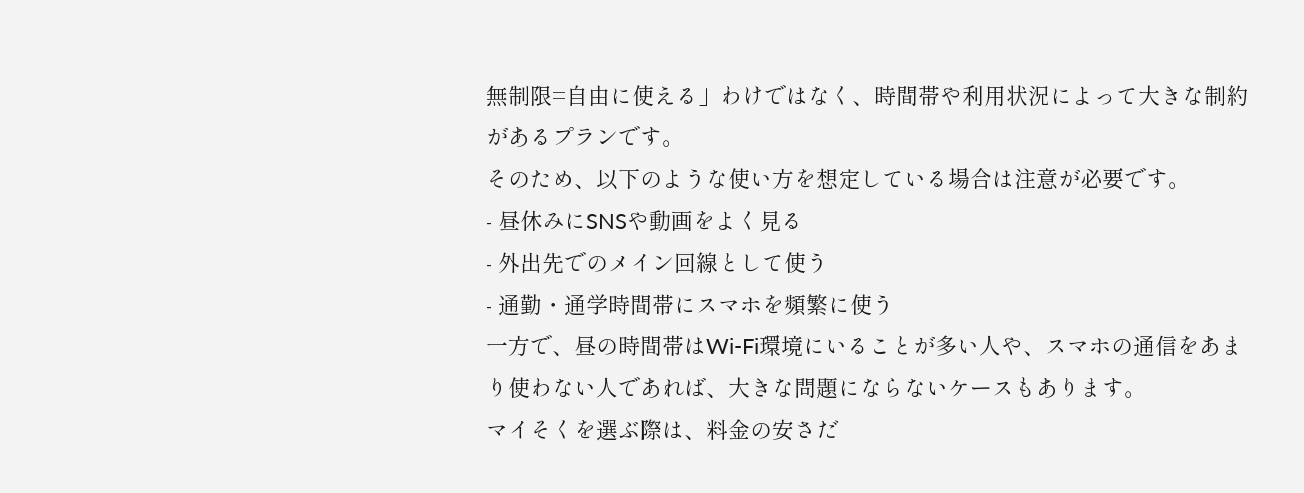無制限=自由に使える」わけではなく、時間帯や利用状況によって大きな制約があるプランです。
そのため、以下のような使い方を想定している場合は注意が必要です。
- 昼休みにSNSや動画をよく見る
- 外出先でのメイン回線として使う
- 通勤・通学時間帯にスマホを頻繁に使う
一方で、昼の時間帯はWi-Fi環境にいることが多い人や、スマホの通信をあまり使わない人であれば、大きな問題にならないケースもあります。
マイそくを選ぶ際は、料金の安さだ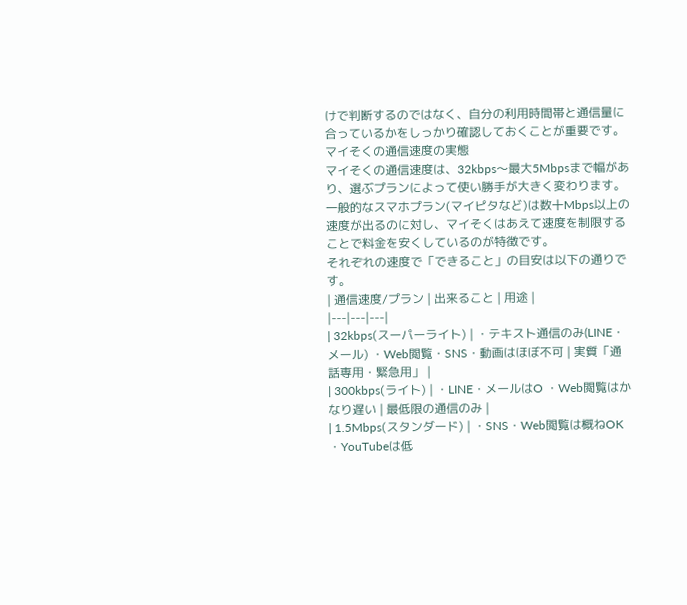けで判断するのではなく、自分の利用時間帯と通信量に合っているかをしっかり確認しておくことが重要です。
マイそくの通信速度の実態
マイそくの通信速度は、32kbps〜最大5Mbpsまで幅があり、選ぶプランによって使い勝手が大きく変わります。
一般的なスマホプラン(マイピタなど)は数十Mbps以上の速度が出るのに対し、マイそくはあえて速度を制限することで料金を安くしているのが特徴です。
それぞれの速度で「できること」の目安は以下の通りです。
| 通信速度/プラン | 出来ること | 用途 |
|---|---|---|
| 32kbps(スーパーライト) | ・テキスト通信のみ(LINE・メール) ・Web閲覧・SNS・動画はほぼ不可 | 実質「通話専用・緊急用」 |
| 300kbps(ライト) | ・LINE・メールはO ・Web閲覧はかなり遅い | 最低限の通信のみ |
| 1.5Mbps(スタンダード) | ・SNS・Web閲覧は概ねOK ・YouTubeは低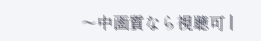〜中画質なら視聴可 |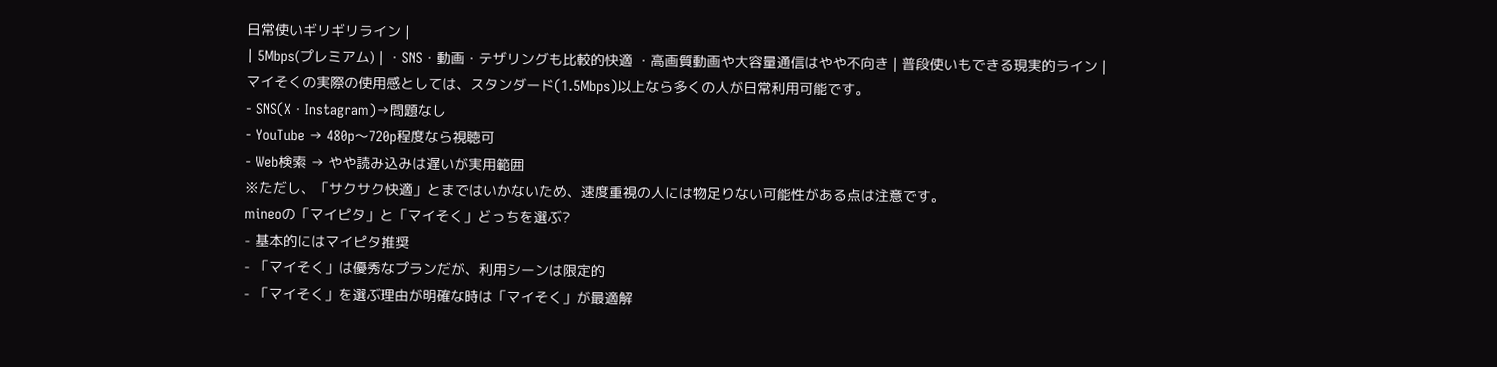日常使いギリギリライン |
| 5Mbps(プレミアム) | ・SNS・動画・テザリングも比較的快適 ・高画質動画や大容量通信はやや不向き | 普段使いもできる現実的ライン |
マイそくの実際の使用感としては、スタンダード(1.5Mbps)以上なら多くの人が日常利用可能です。
- SNS(X・Instagram)→問題なし
- YouTube → 480p〜720p程度なら視聴可
- Web検索 → やや読み込みは遅いが実用範囲
※ただし、「サクサク快適」とまではいかないため、速度重視の人には物足りない可能性がある点は注意です。
mineoの「マイピタ」と「マイそく」どっちを選ぶ?
- 基本的にはマイピタ推奨
- 「マイそく」は優秀なプランだが、利用シーンは限定的
- 「マイそく」を選ぶ理由が明確な時は「マイそく」が最適解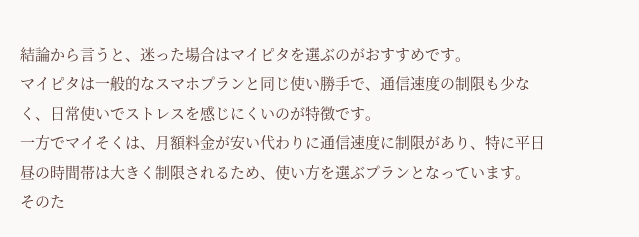結論から言うと、迷った場合はマイピタを選ぶのがおすすめです。
マイピタは一般的なスマホプランと同じ使い勝手で、通信速度の制限も少なく、日常使いでストレスを感じにくいのが特徴です。
一方でマイそくは、月額料金が安い代わりに通信速度に制限があり、特に平日昼の時間帯は大きく制限されるため、使い方を選ぶプランとなっています。
そのた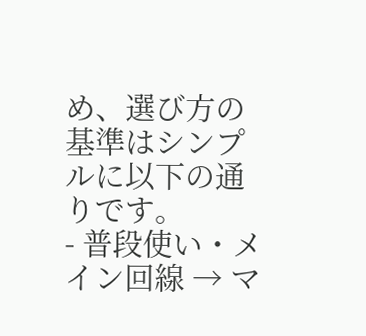め、選び方の基準はシンプルに以下の通りです。
- 普段使い・メイン回線 → マ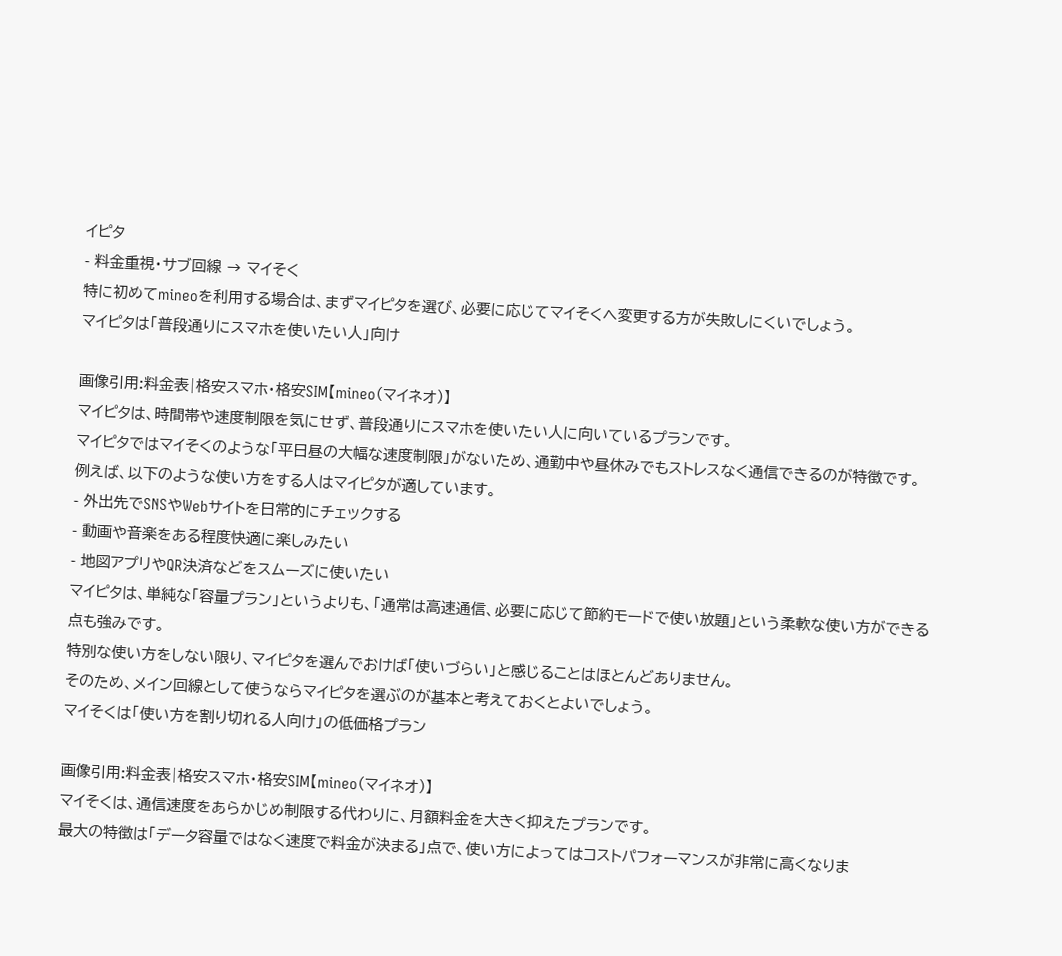イピタ
- 料金重視・サブ回線 → マイそく
特に初めてmineoを利用する場合は、まずマイピタを選び、必要に応じてマイそくへ変更する方が失敗しにくいでしょう。
マイピタは「普段通りにスマホを使いたい人」向け

画像引用:料金表|格安スマホ・格安SIM【mineo(マイネオ)】
マイピタは、時間帯や速度制限を気にせず、普段通りにスマホを使いたい人に向いているプランです。
マイピタではマイそくのような「平日昼の大幅な速度制限」がないため、通勤中や昼休みでもストレスなく通信できるのが特徴です。
例えば、以下のような使い方をする人はマイピタが適しています。
- 外出先でSNSやWebサイトを日常的にチェックする
- 動画や音楽をある程度快適に楽しみたい
- 地図アプリやQR決済などをスムーズに使いたい
マイピタは、単純な「容量プラン」というよりも、「通常は高速通信、必要に応じて節約モードで使い放題」という柔軟な使い方ができる点も強みです。
特別な使い方をしない限り、マイピタを選んでおけば「使いづらい」と感じることはほとんどありません。
そのため、メイン回線として使うならマイピタを選ぶのが基本と考えておくとよいでしょう。
マイそくは「使い方を割り切れる人向け」の低価格プラン

画像引用:料金表|格安スマホ・格安SIM【mineo(マイネオ)】
マイそくは、通信速度をあらかじめ制限する代わりに、月額料金を大きく抑えたプランです。
最大の特徴は「データ容量ではなく速度で料金が決まる」点で、使い方によってはコストパフォーマンスが非常に高くなりま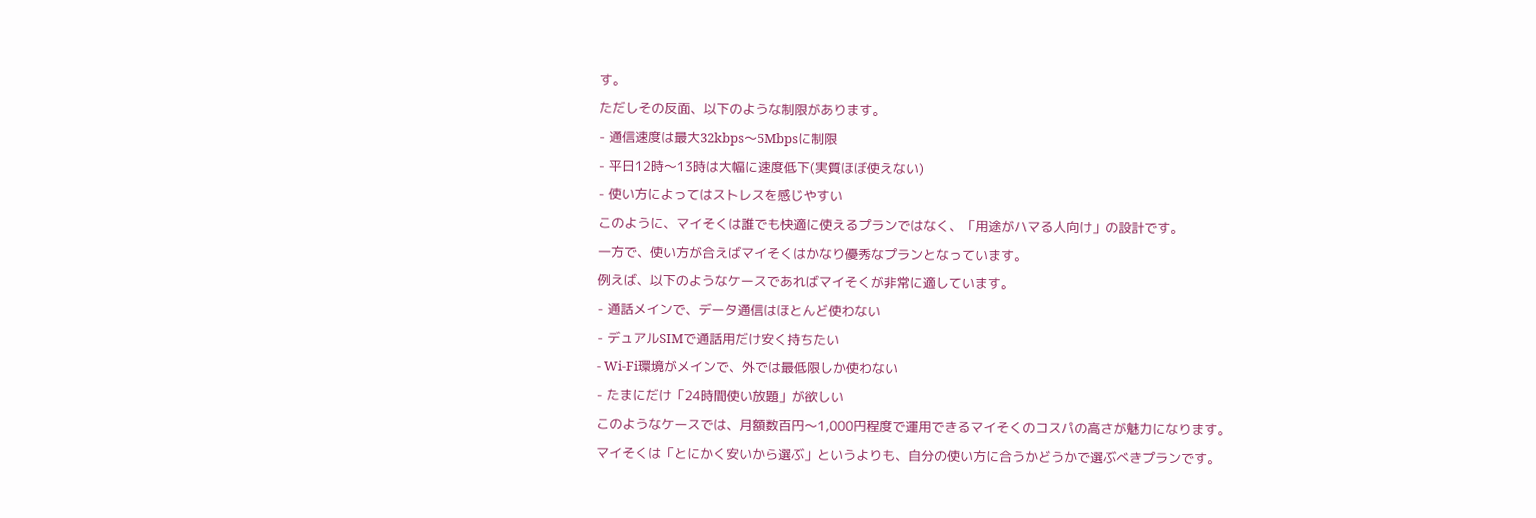す。
ただしその反面、以下のような制限があります。
- 通信速度は最大32kbps〜5Mbpsに制限
- 平日12時〜13時は大幅に速度低下(実質ほぼ使えない)
- 使い方によってはストレスを感じやすい
このように、マイそくは誰でも快適に使えるプランではなく、「用途がハマる人向け」の設計です。
一方で、使い方が合えばマイそくはかなり優秀なプランとなっています。
例えば、以下のようなケースであればマイそくが非常に適しています。
- 通話メインで、データ通信はほとんど使わない
- デュアルSIMで通話用だけ安く持ちたい
- Wi-Fi環境がメインで、外では最低限しか使わない
- たまにだけ「24時間使い放題」が欲しい
このようなケースでは、月額数百円〜1,000円程度で運用できるマイそくのコスパの高さが魅力になります。
マイそくは「とにかく安いから選ぶ」というよりも、自分の使い方に合うかどうかで選ぶべきプランです。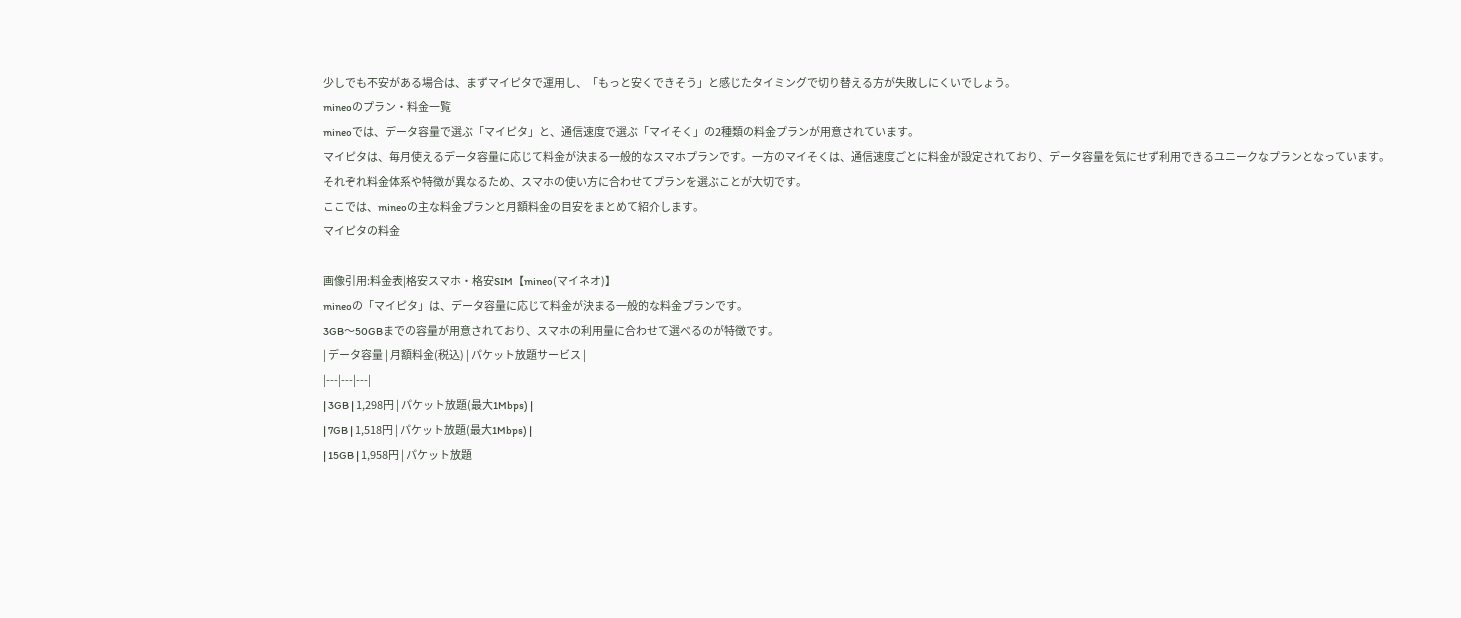少しでも不安がある場合は、まずマイピタで運用し、「もっと安くできそう」と感じたタイミングで切り替える方が失敗しにくいでしょう。
mineoのプラン・料金一覧
mineoでは、データ容量で選ぶ「マイピタ」と、通信速度で選ぶ「マイそく」の2種類の料金プランが用意されています。
マイピタは、毎月使えるデータ容量に応じて料金が決まる一般的なスマホプランです。一方のマイそくは、通信速度ごとに料金が設定されており、データ容量を気にせず利用できるユニークなプランとなっています。
それぞれ料金体系や特徴が異なるため、スマホの使い方に合わせてプランを選ぶことが大切です。
ここでは、mineoの主な料金プランと月額料金の目安をまとめて紹介します。
マイピタの料金

画像引用:料金表|格安スマホ・格安SIM【mineo(マイネオ)】
mineoの「マイピタ」は、データ容量に応じて料金が決まる一般的な料金プランです。
3GB〜50GBまでの容量が用意されており、スマホの利用量に合わせて選べるのが特徴です。
| データ容量 | 月額料金(税込) | パケット放題サービス |
|---|---|---|
| 3GB | 1,298円 | パケット放題(最大1Mbps) |
| 7GB | 1,518円 | パケット放題(最大1Mbps) |
| 15GB | 1,958円 | パケット放題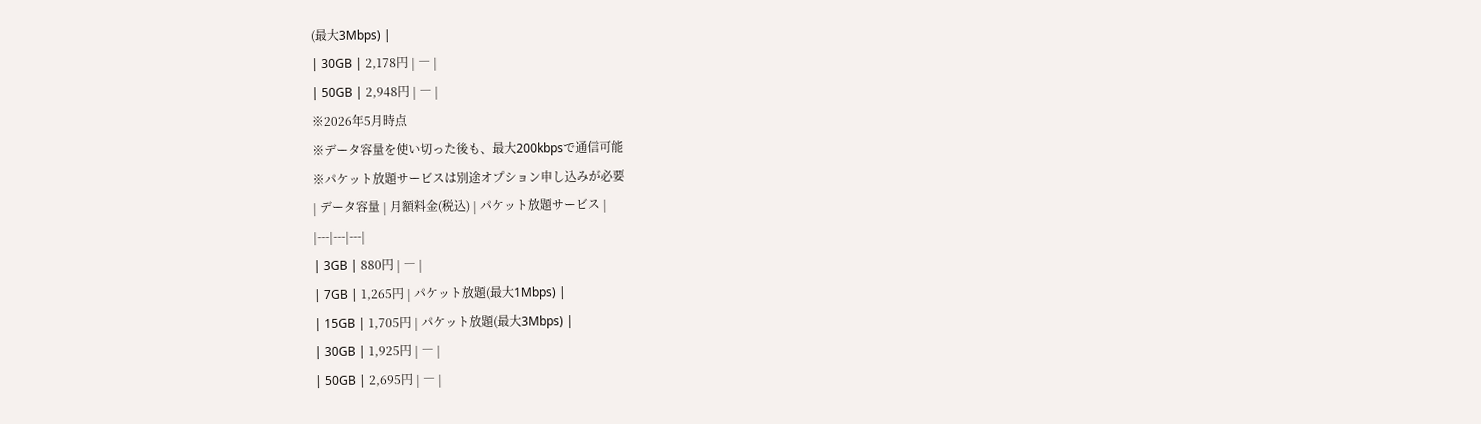(最大3Mbps) |
| 30GB | 2,178円 | ― |
| 50GB | 2,948円 | ― |
※2026年5月時点
※データ容量を使い切った後も、最大200kbpsで通信可能
※パケット放題サービスは別途オプション申し込みが必要
| データ容量 | 月額料金(税込) | パケット放題サービス |
|---|---|---|
| 3GB | 880円 | ― |
| 7GB | 1,265円 | パケット放題(最大1Mbps) |
| 15GB | 1,705円 | パケット放題(最大3Mbps) |
| 30GB | 1,925円 | ― |
| 50GB | 2,695円 | ― |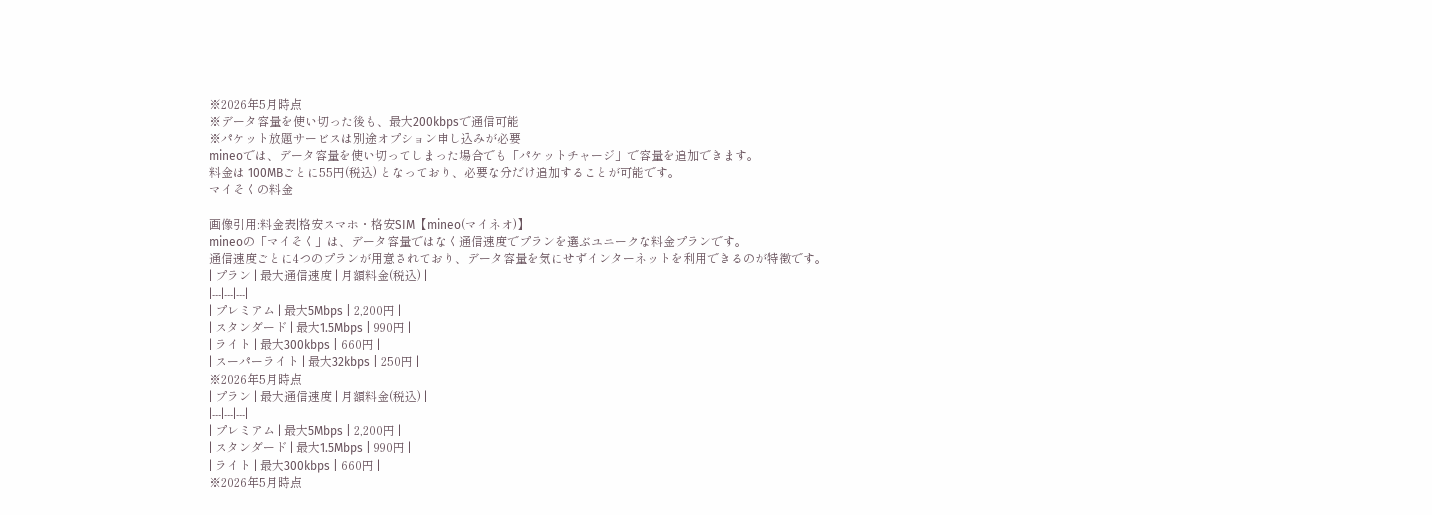※2026年5月時点
※データ容量を使い切った後も、最大200kbpsで通信可能
※パケット放題サービスは別途オプション申し込みが必要
mineoでは、データ容量を使い切ってしまった場合でも「パケットチャージ」で容量を追加できます。
料金は 100MBごとに55円(税込) となっており、必要な分だけ追加することが可能です。
マイそくの料金

画像引用:料金表|格安スマホ・格安SIM【mineo(マイネオ)】
mineoの「マイそく」は、データ容量ではなく通信速度でプランを選ぶユニークな料金プランです。
通信速度ごとに4つのプランが用意されており、データ容量を気にせずインターネットを利用できるのが特徴です。
| プラン | 最大通信速度 | 月額料金(税込) |
|---|---|---|
| プレミアム | 最大5Mbps | 2,200円 |
| スタンダード | 最大1.5Mbps | 990円 |
| ライト | 最大300kbps | 660円 |
| スーパーライト | 最大32kbps | 250円 |
※2026年5月時点
| プラン | 最大通信速度 | 月額料金(税込) |
|---|---|---|
| プレミアム | 最大5Mbps | 2,200円 |
| スタンダード | 最大1.5Mbps | 990円 |
| ライト | 最大300kbps | 660円 |
※2026年5月時点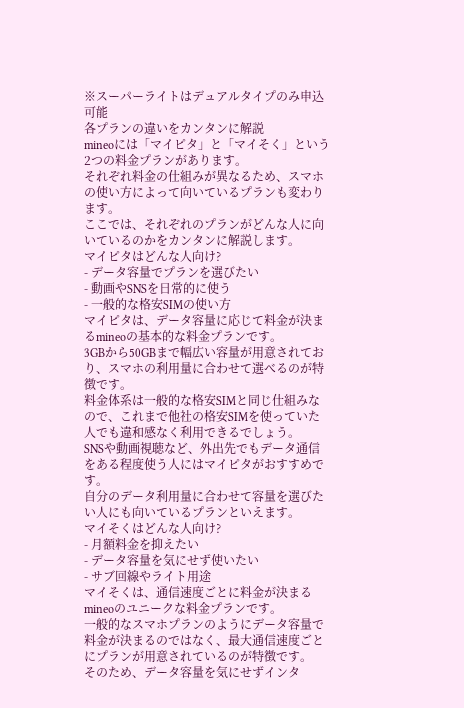※スーパーライトはデュアルタイプのみ申込可能
各プランの違いをカンタンに解説
mineoには「マイピタ」と「マイそく」という2つの料金プランがあります。
それぞれ料金の仕組みが異なるため、スマホの使い方によって向いているプランも変わります。
ここでは、それぞれのプランがどんな人に向いているのかをカンタンに解説します。
マイピタはどんな人向け?
- データ容量でプランを選びたい
- 動画やSNSを日常的に使う
- 一般的な格安SIMの使い方
マイピタは、データ容量に応じて料金が決まるmineoの基本的な料金プランです。
3GBから50GBまで幅広い容量が用意されており、スマホの利用量に合わせて選べるのが特徴です。
料金体系は一般的な格安SIMと同じ仕組みなので、これまで他社の格安SIMを使っていた人でも違和感なく利用できるでしょう。
SNSや動画視聴など、外出先でもデータ通信をある程度使う人にはマイピタがおすすめです。
自分のデータ利用量に合わせて容量を選びたい人にも向いているプランといえます。
マイそくはどんな人向け?
- 月額料金を抑えたい
- データ容量を気にせず使いたい
- サブ回線やライト用途
マイそくは、通信速度ごとに料金が決まるmineoのユニークな料金プランです。
一般的なスマホプランのようにデータ容量で料金が決まるのではなく、最大通信速度ごとにプランが用意されているのが特徴です。
そのため、データ容量を気にせずインタ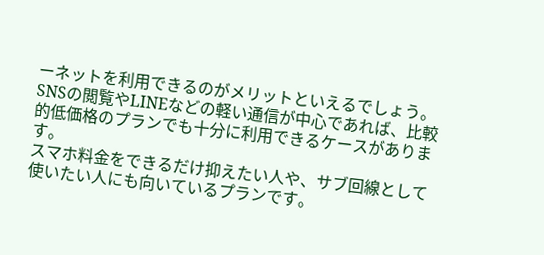ーネットを利用できるのがメリットといえるでしょう。
SNSの閲覧やLINEなどの軽い通信が中心であれば、比較的低価格のプランでも十分に利用できるケースがあります。
スマホ料金をできるだけ抑えたい人や、サブ回線として使いたい人にも向いているプランです。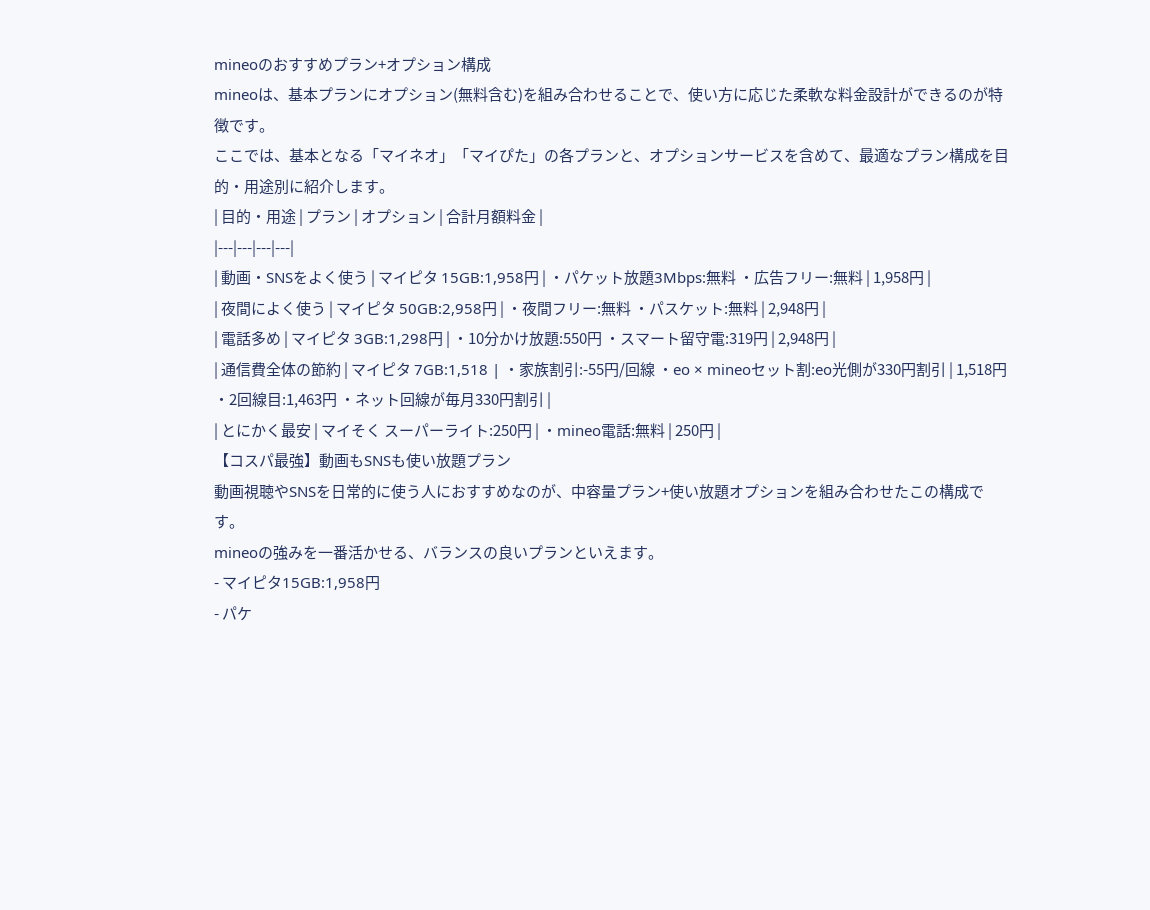mineoのおすすめプラン+オプション構成
mineoは、基本プランにオプション(無料含む)を組み合わせることで、使い方に応じた柔軟な料金設計ができるのが特徴です。
ここでは、基本となる「マイネオ」「マイぴた」の各プランと、オプションサービスを含めて、最適なプラン構成を目的・用途別に紹介します。
| 目的・用途 | プラン | オプション | 合計月額料金 |
|---|---|---|---|
| 動画・SNSをよく使う | マイピタ 15GB:1,958円 | ・パケット放題3Mbps:無料 ・広告フリー:無料 | 1,958円 |
| 夜間によく使う | マイピタ 50GB:2,958円 | ・夜間フリー:無料 ・パスケット:無料 | 2,948円 |
| 電話多め | マイピタ 3GB:1,298円 | ・10分かけ放題:550円 ・スマート留守電:319円 | 2,948円 |
| 通信費全体の節約 | マイピタ 7GB:1,518 | ・家族割引:-55円/回線 ・eo × mineoセット割:eo光側が330円割引 | 1,518円 ・2回線目:1,463円 ・ネット回線が毎月330円割引 |
| とにかく最安 | マイそく スーパーライト:250円 | ・mineo電話:無料 | 250円 |
【コスパ最強】動画もSNSも使い放題プラン
動画視聴やSNSを日常的に使う人におすすめなのが、中容量プラン+使い放題オプションを組み合わせたこの構成です。
mineoの強みを一番活かせる、バランスの良いプランといえます。
- マイピタ15GB:1,958円
- パケ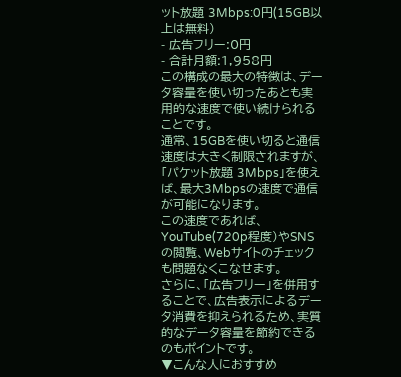ット放題 3Mbps:0円(15GB以上は無料)
- 広告フリー:0円
- 合計月額:1,958円
この構成の最大の特徴は、データ容量を使い切ったあとも実用的な速度で使い続けられることです。
通常、15GBを使い切ると通信速度は大きく制限されますが、「パケット放題 3Mbps」を使えば、最大3Mbpsの速度で通信が可能になります。
この速度であれば、YouTube(720p程度)やSNSの閲覧、Webサイトのチェックも問題なくこなせます。
さらに、「広告フリー」を併用することで、広告表示によるデータ消費を抑えられるため、実質的なデータ容量を節約できるのもポイントです。
▼こんな人におすすめ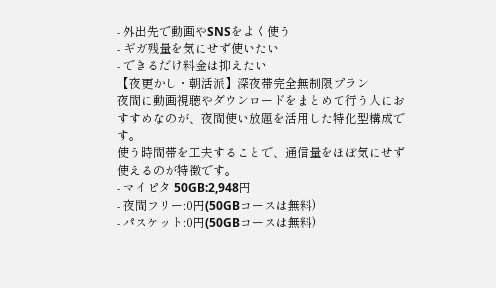- 外出先で動画やSNSをよく使う
- ギガ残量を気にせず使いたい
- できるだけ料金は抑えたい
【夜更かし・朝活派】深夜帯完全無制限プラン
夜間に動画視聴やダウンロードをまとめて行う人におすすめなのが、夜間使い放題を活用した特化型構成です。
使う時間帯を工夫することで、通信量をほぼ気にせず使えるのが特徴です。
- マイピタ 50GB:2,948円
- 夜間フリー:0円(50GBコースは無料)
- パスケット:0円(50GBコースは無料)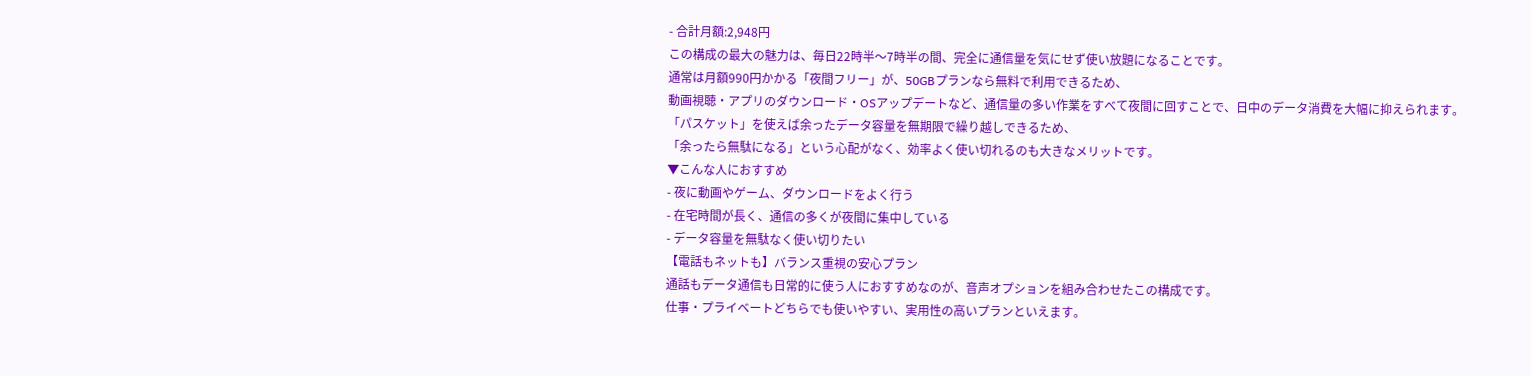- 合計月額:2,948円
この構成の最大の魅力は、毎日22時半〜7時半の間、完全に通信量を気にせず使い放題になることです。
通常は月額990円かかる「夜間フリー」が、50GBプランなら無料で利用できるため、
動画視聴・アプリのダウンロード・OSアップデートなど、通信量の多い作業をすべて夜間に回すことで、日中のデータ消費を大幅に抑えられます。
「パスケット」を使えば余ったデータ容量を無期限で繰り越しできるため、
「余ったら無駄になる」という心配がなく、効率よく使い切れるのも大きなメリットです。
▼こんな人におすすめ
- 夜に動画やゲーム、ダウンロードをよく行う
- 在宅時間が長く、通信の多くが夜間に集中している
- データ容量を無駄なく使い切りたい
【電話もネットも】バランス重視の安心プラン
通話もデータ通信も日常的に使う人におすすめなのが、音声オプションを組み合わせたこの構成です。
仕事・プライベートどちらでも使いやすい、実用性の高いプランといえます。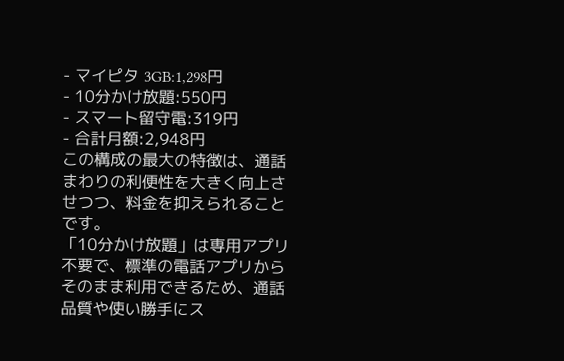- マイピタ 3GB:1,298円
- 10分かけ放題:550円
- スマート留守電:319円
- 合計月額:2,948円
この構成の最大の特徴は、通話まわりの利便性を大きく向上させつつ、料金を抑えられることです。
「10分かけ放題」は専用アプリ不要で、標準の電話アプリからそのまま利用できるため、通話品質や使い勝手にス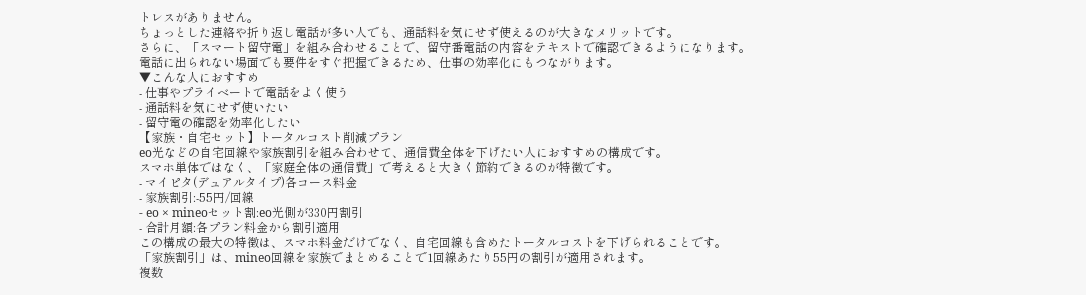トレスがありません。
ちょっとした連絡や折り返し電話が多い人でも、通話料を気にせず使えるのが大きなメリットです。
さらに、「スマート留守電」を組み合わせることで、留守番電話の内容をテキストで確認できるようになります。
電話に出られない場面でも要件をすぐ把握できるため、仕事の効率化にもつながります。
▼こんな人におすすめ
- 仕事やプライベートで電話をよく使う
- 通話料を気にせず使いたい
- 留守電の確認を効率化したい
【家族・自宅セット】トータルコスト削減プラン
eo光などの自宅回線や家族割引を組み合わせて、通信費全体を下げたい人におすすめの構成です。
スマホ単体ではなく、「家庭全体の通信費」で考えると大きく節約できるのが特徴です。
- マイピタ(デュアルタイプ)各コース料金
- 家族割引:-55円/回線
- eo × mineoセット割:eo光側が330円割引
- 合計月額:各プラン料金から割引適用
この構成の最大の特徴は、スマホ料金だけでなく、自宅回線も含めたトータルコストを下げられることです。
「家族割引」は、mineo回線を家族でまとめることで1回線あたり55円の割引が適用されます。
複数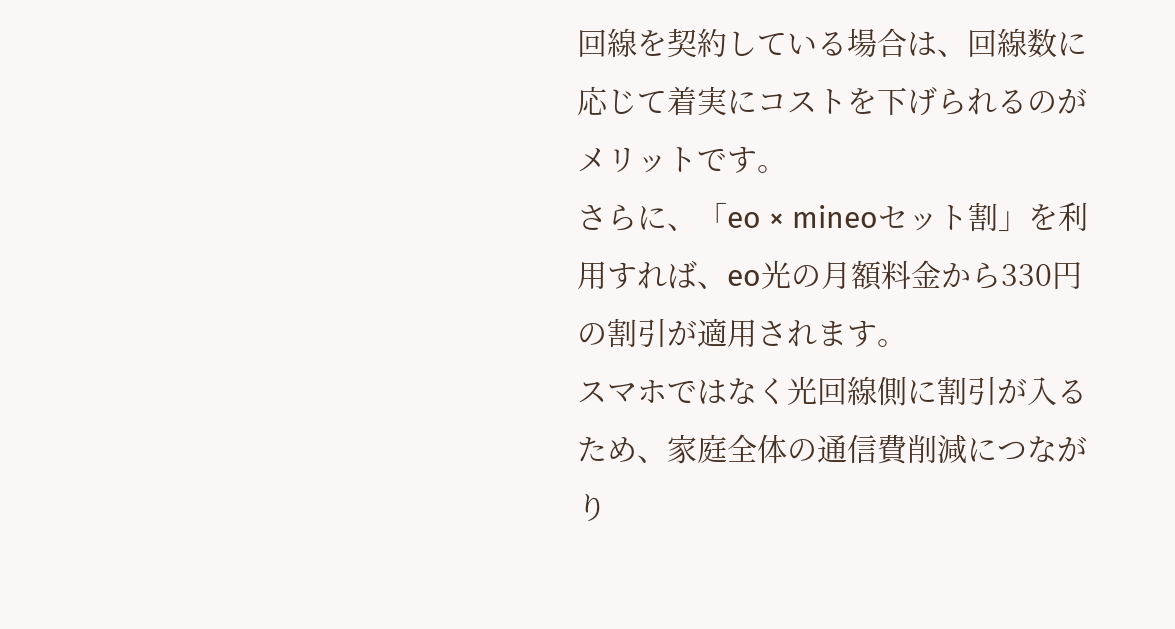回線を契約している場合は、回線数に応じて着実にコストを下げられるのがメリットです。
さらに、「eo × mineoセット割」を利用すれば、eo光の月額料金から330円の割引が適用されます。
スマホではなく光回線側に割引が入るため、家庭全体の通信費削減につながり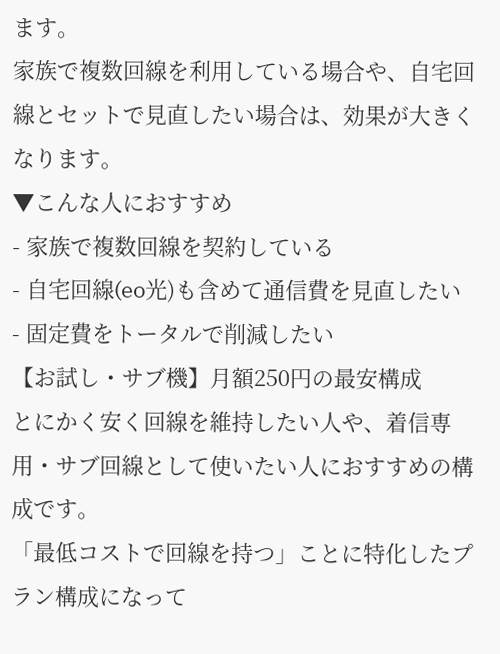ます。
家族で複数回線を利用している場合や、自宅回線とセットで見直したい場合は、効果が大きくなります。
▼こんな人におすすめ
- 家族で複数回線を契約している
- 自宅回線(eo光)も含めて通信費を見直したい
- 固定費をトータルで削減したい
【お試し・サブ機】月額250円の最安構成
とにかく安く回線を維持したい人や、着信専用・サブ回線として使いたい人におすすめの構成です。
「最低コストで回線を持つ」ことに特化したプラン構成になって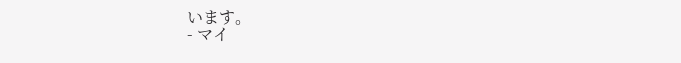います。
- マイ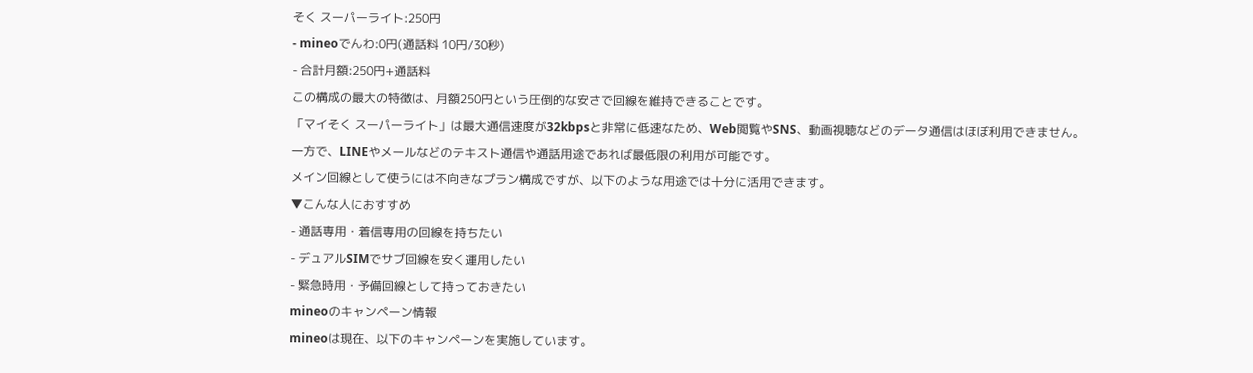そく スーパーライト:250円
- mineoでんわ:0円(通話料 10円/30秒)
- 合計月額:250円+通話料
この構成の最大の特徴は、月額250円という圧倒的な安さで回線を維持できることです。
「マイそく スーパーライト」は最大通信速度が32kbpsと非常に低速なため、Web閲覧やSNS、動画視聴などのデータ通信はほぼ利用できません。
一方で、LINEやメールなどのテキスト通信や通話用途であれば最低限の利用が可能です。
メイン回線として使うには不向きなプラン構成ですが、以下のような用途では十分に活用できます。
▼こんな人におすすめ
- 通話専用・着信専用の回線を持ちたい
- デュアルSIMでサブ回線を安く運用したい
- 緊急時用・予備回線として持っておきたい
mineoのキャンペーン情報
mineoは現在、以下のキャンペーンを実施しています。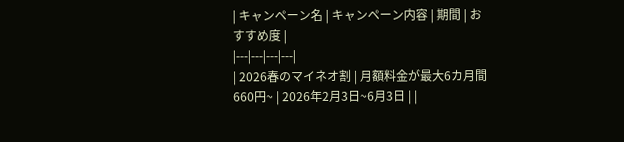| キャンペーン名 | キャンペーン内容 | 期間 | おすすめ度 |
|---|---|---|---|
| 2026春のマイネオ割 | 月額料金が最大6カ月間660円~ | 2026年2月3日~6月3日 | |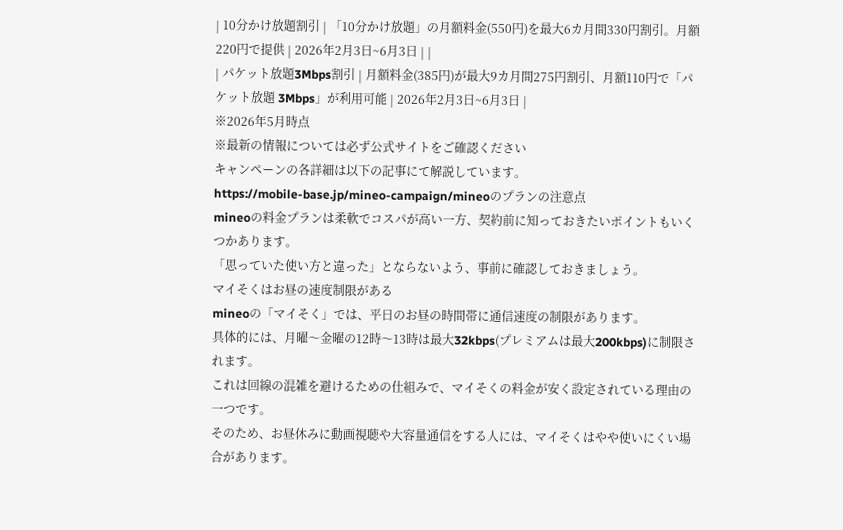| 10分かけ放題割引 | 「10分かけ放題」の月額料金(550円)を最大6カ月間330円割引。月額220円で提供 | 2026年2月3日~6月3日 | |
| パケット放題3Mbps割引 | 月額料金(385円)が最大9カ月間275円割引、月額110円で「パケット放題 3Mbps」が利用可能 | 2026年2月3日~6月3日 |
※2026年5月時点
※最新の情報については必ず公式サイトをご確認ください
キャンペーンの各詳細は以下の記事にて解説しています。
https://mobile-base.jp/mineo-campaign/mineoのプランの注意点
mineoの料金プランは柔軟でコスパが高い一方、契約前に知っておきたいポイントもいくつかあります。
「思っていた使い方と違った」とならないよう、事前に確認しておきましょう。
マイそくはお昼の速度制限がある
mineoの「マイそく」では、平日のお昼の時間帯に通信速度の制限があります。
具体的には、月曜〜金曜の12時〜13時は最大32kbps(プレミアムは最大200kbps)に制限されます。
これは回線の混雑を避けるための仕組みで、マイそくの料金が安く設定されている理由の一つです。
そのため、お昼休みに動画視聴や大容量通信をする人には、マイそくはやや使いにくい場合があります。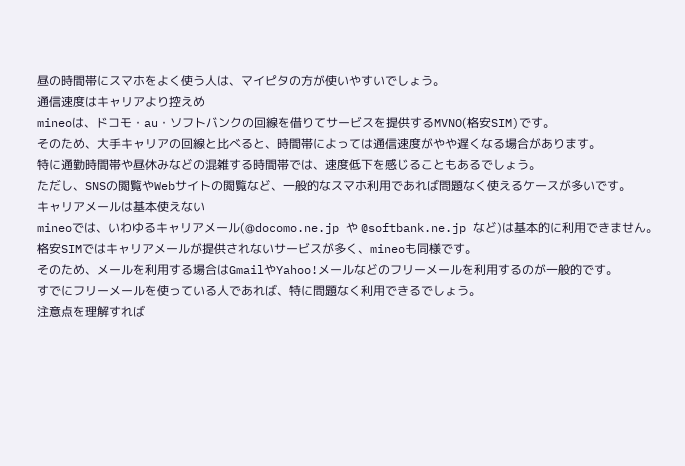昼の時間帯にスマホをよく使う人は、マイピタの方が使いやすいでしょう。
通信速度はキャリアより控えめ
mineoは、ドコモ・au・ソフトバンクの回線を借りてサービスを提供するMVNO(格安SIM)です。
そのため、大手キャリアの回線と比べると、時間帯によっては通信速度がやや遅くなる場合があります。
特に通勤時間帯や昼休みなどの混雑する時間帯では、速度低下を感じることもあるでしょう。
ただし、SNSの閲覧やWebサイトの閲覧など、一般的なスマホ利用であれば問題なく使えるケースが多いです。
キャリアメールは基本使えない
mineoでは、いわゆるキャリアメール(@docomo.ne.jp や @softbank.ne.jp など)は基本的に利用できません。
格安SIMではキャリアメールが提供されないサービスが多く、mineoも同様です。
そのため、メールを利用する場合はGmailやYahoo!メールなどのフリーメールを利用するのが一般的です。
すでにフリーメールを使っている人であれば、特に問題なく利用できるでしょう。
注意点を理解すれば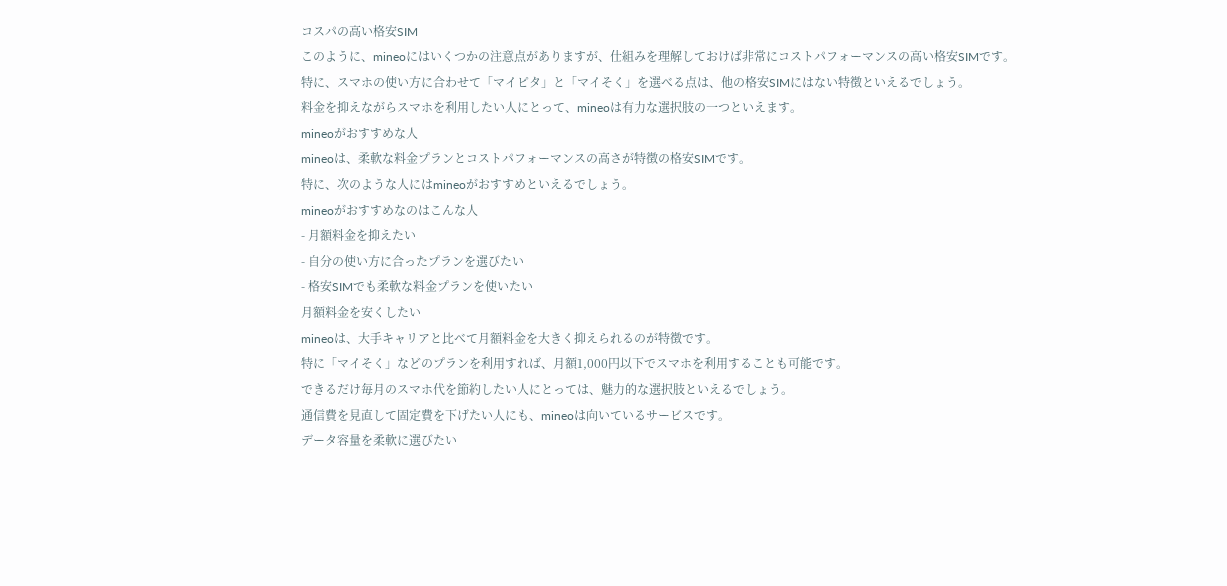コスパの高い格安SIM
このように、mineoにはいくつかの注意点がありますが、仕組みを理解しておけば非常にコストパフォーマンスの高い格安SIMです。
特に、スマホの使い方に合わせて「マイピタ」と「マイそく」を選べる点は、他の格安SIMにはない特徴といえるでしょう。
料金を抑えながらスマホを利用したい人にとって、mineoは有力な選択肢の一つといえます。
mineoがおすすめな人
mineoは、柔軟な料金プランとコストパフォーマンスの高さが特徴の格安SIMです。
特に、次のような人にはmineoがおすすめといえるでしょう。
mineoがおすすめなのはこんな人
- 月額料金を抑えたい
- 自分の使い方に合ったプランを選びたい
- 格安SIMでも柔軟な料金プランを使いたい
月額料金を安くしたい
mineoは、大手キャリアと比べて月額料金を大きく抑えられるのが特徴です。
特に「マイそく」などのプランを利用すれば、月額1,000円以下でスマホを利用することも可能です。
できるだけ毎月のスマホ代を節約したい人にとっては、魅力的な選択肢といえるでしょう。
通信費を見直して固定費を下げたい人にも、mineoは向いているサービスです。
データ容量を柔軟に選びたい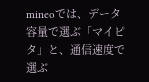mineoでは、データ容量で選ぶ「マイピタ」と、通信速度で選ぶ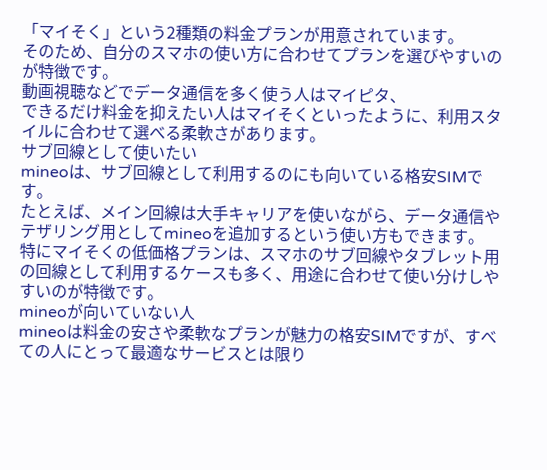「マイそく」という2種類の料金プランが用意されています。
そのため、自分のスマホの使い方に合わせてプランを選びやすいのが特徴です。
動画視聴などでデータ通信を多く使う人はマイピタ、
できるだけ料金を抑えたい人はマイそくといったように、利用スタイルに合わせて選べる柔軟さがあります。
サブ回線として使いたい
mineoは、サブ回線として利用するのにも向いている格安SIMです。
たとえば、メイン回線は大手キャリアを使いながら、データ通信やテザリング用としてmineoを追加するという使い方もできます。
特にマイそくの低価格プランは、スマホのサブ回線やタブレット用の回線として利用するケースも多く、用途に合わせて使い分けしやすいのが特徴です。
mineoが向いていない人
mineoは料金の安さや柔軟なプランが魅力の格安SIMですが、すべての人にとって最適なサービスとは限り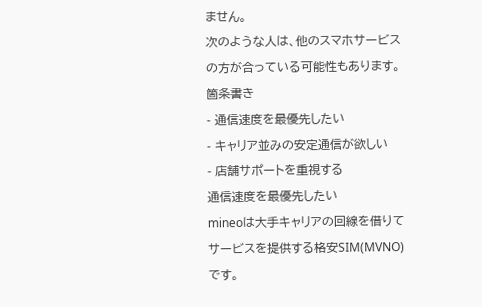ません。
次のような人は、他のスマホサービスの方が合っている可能性もあります。
箇条書き
- 通信速度を最優先したい
- キャリア並みの安定通信が欲しい
- 店舗サポートを重視する
通信速度を最優先したい
mineoは大手キャリアの回線を借りてサービスを提供する格安SIM(MVNO)です。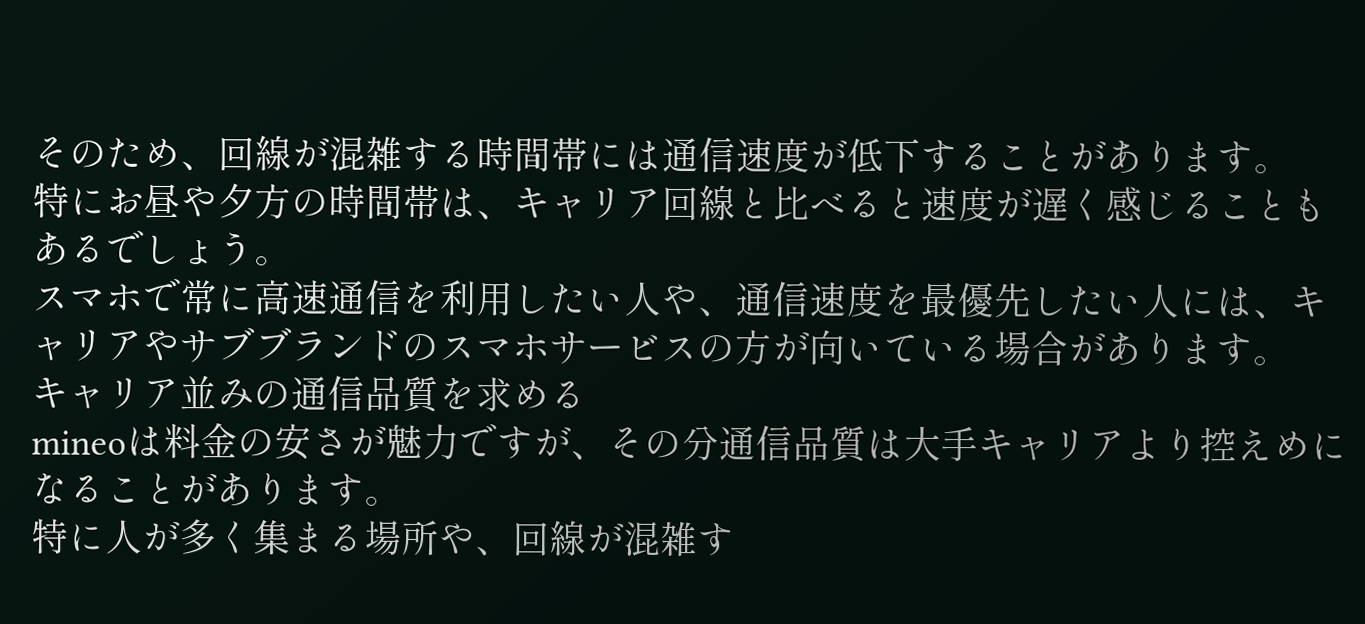そのため、回線が混雑する時間帯には通信速度が低下することがあります。
特にお昼や夕方の時間帯は、キャリア回線と比べると速度が遅く感じることもあるでしょう。
スマホで常に高速通信を利用したい人や、通信速度を最優先したい人には、キャリアやサブブランドのスマホサービスの方が向いている場合があります。
キャリア並みの通信品質を求める
mineoは料金の安さが魅力ですが、その分通信品質は大手キャリアより控えめになることがあります。
特に人が多く集まる場所や、回線が混雑す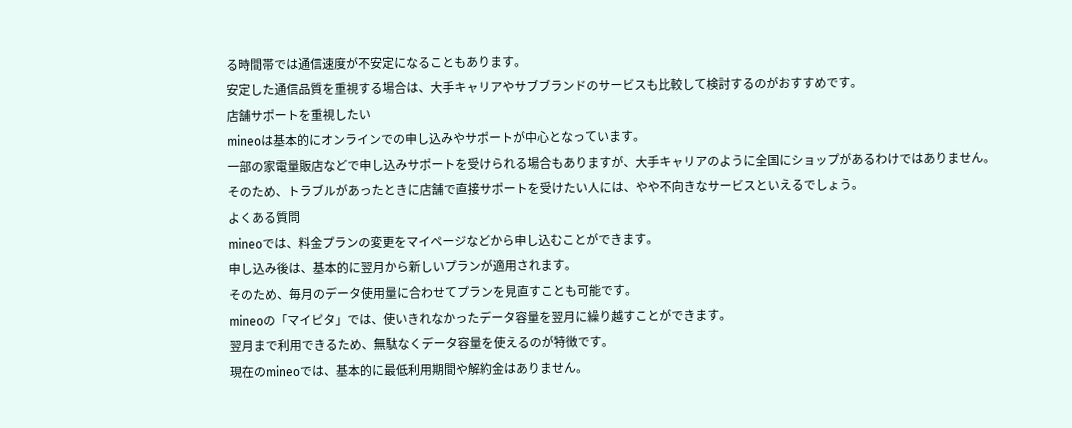る時間帯では通信速度が不安定になることもあります。
安定した通信品質を重視する場合は、大手キャリアやサブブランドのサービスも比較して検討するのがおすすめです。
店舗サポートを重視したい
mineoは基本的にオンラインでの申し込みやサポートが中心となっています。
一部の家電量販店などで申し込みサポートを受けられる場合もありますが、大手キャリアのように全国にショップがあるわけではありません。
そのため、トラブルがあったときに店舗で直接サポートを受けたい人には、やや不向きなサービスといえるでしょう。
よくある質問
mineoでは、料金プランの変更をマイページなどから申し込むことができます。
申し込み後は、基本的に翌月から新しいプランが適用されます。
そのため、毎月のデータ使用量に合わせてプランを見直すことも可能です。
mineoの「マイピタ」では、使いきれなかったデータ容量を翌月に繰り越すことができます。
翌月まで利用できるため、無駄なくデータ容量を使えるのが特徴です。
現在のmineoでは、基本的に最低利用期間や解約金はありません。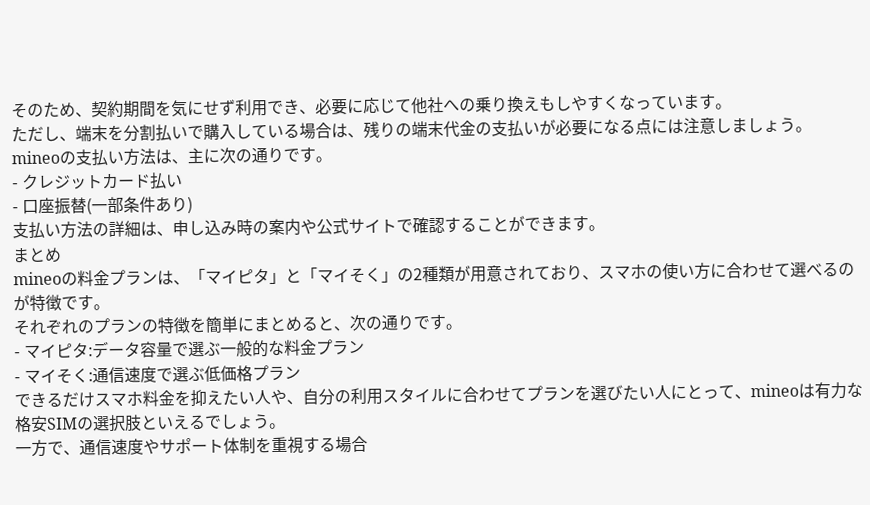そのため、契約期間を気にせず利用でき、必要に応じて他社への乗り換えもしやすくなっています。
ただし、端末を分割払いで購入している場合は、残りの端末代金の支払いが必要になる点には注意しましょう。
mineoの支払い方法は、主に次の通りです。
- クレジットカード払い
- 口座振替(一部条件あり)
支払い方法の詳細は、申し込み時の案内や公式サイトで確認することができます。
まとめ
mineoの料金プランは、「マイピタ」と「マイそく」の2種類が用意されており、スマホの使い方に合わせて選べるのが特徴です。
それぞれのプランの特徴を簡単にまとめると、次の通りです。
- マイピタ:データ容量で選ぶ一般的な料金プラン
- マイそく:通信速度で選ぶ低価格プラン
できるだけスマホ料金を抑えたい人や、自分の利用スタイルに合わせてプランを選びたい人にとって、mineoは有力な格安SIMの選択肢といえるでしょう。
一方で、通信速度やサポート体制を重視する場合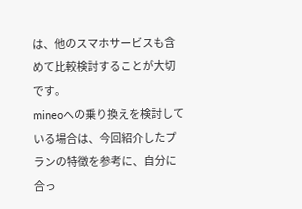は、他のスマホサービスも含めて比較検討することが大切です。
mineoへの乗り換えを検討している場合は、今回紹介したプランの特徴を参考に、自分に合っ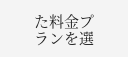た料金プランを選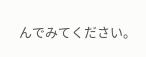んでみてください。